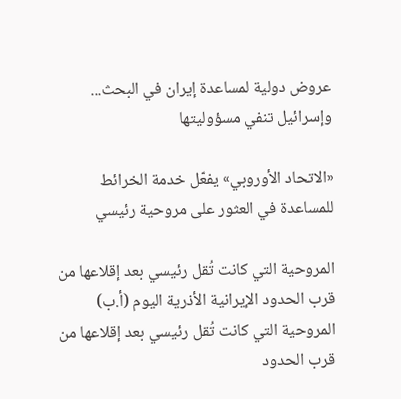عروض دولية لمساعدة إيران في البحث... وإسرائيل تنفي مسؤوليتها

«الاتحاد الأوروبي» يفعّل خدمة الخرائط للمساعدة في العثور على مروحية رئيسي

المروحية التي كانت تُقل رئيسي بعد إقلاعها من قرب الحدود الإيرانية الأذرية اليوم (أ.ب)
المروحية التي كانت تُقل رئيسي بعد إقلاعها من قرب الحدود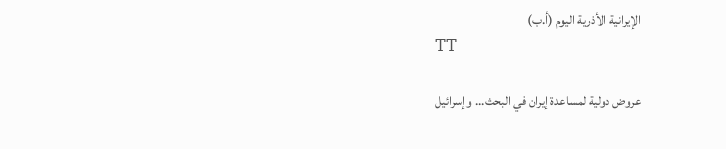الإيرانية الأذرية اليوم (أ.ب)
TT

عروض دولية لمساعدة إيران في البحث... وإسرائيل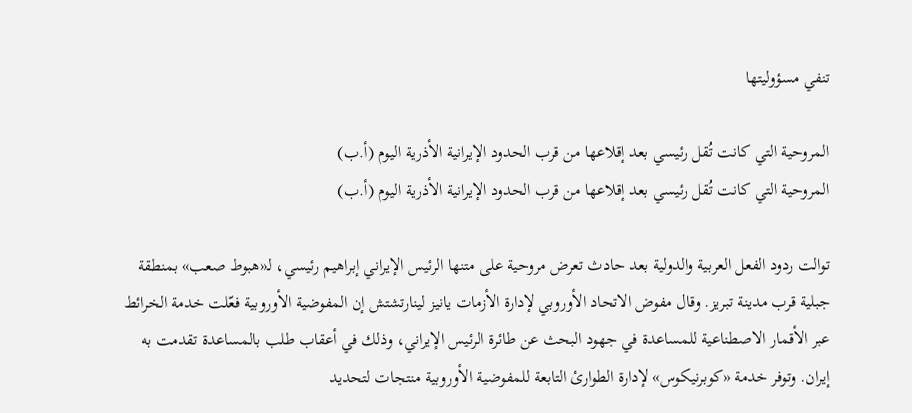تنفي مسؤوليتها

المروحية التي كانت تُقل رئيسي بعد إقلاعها من قرب الحدود الإيرانية الأذرية اليوم (أ.ب)
المروحية التي كانت تُقل رئيسي بعد إقلاعها من قرب الحدود الإيرانية الأذرية اليوم (أ.ب)

توالت ردود الفعل العربية والدولية بعد حادث تعرض مروحية على متنها الرئيس الإيراني إبراهيم رئيسي، لـ«هبوط صعب» بمنطقة جبلية قرب مدينة تبريز. وقال مفوض الاتحاد الأوروبي لإدارة الأزمات يانيز لينارتشتش إن المفوضية الأوروبية فعّلت خدمة الخرائط عبر الأقمار الاصطناعية للمساعدة في جهود البحث عن طائرة الرئيس الإيراني، وذلك في أعقاب طلب بالمساعدة تقدمت به إيران. وتوفر خدمة «كوبرنيكوس» لإدارة الطوارئ التابعة للمفوضية الأوروبية منتجات لتحديد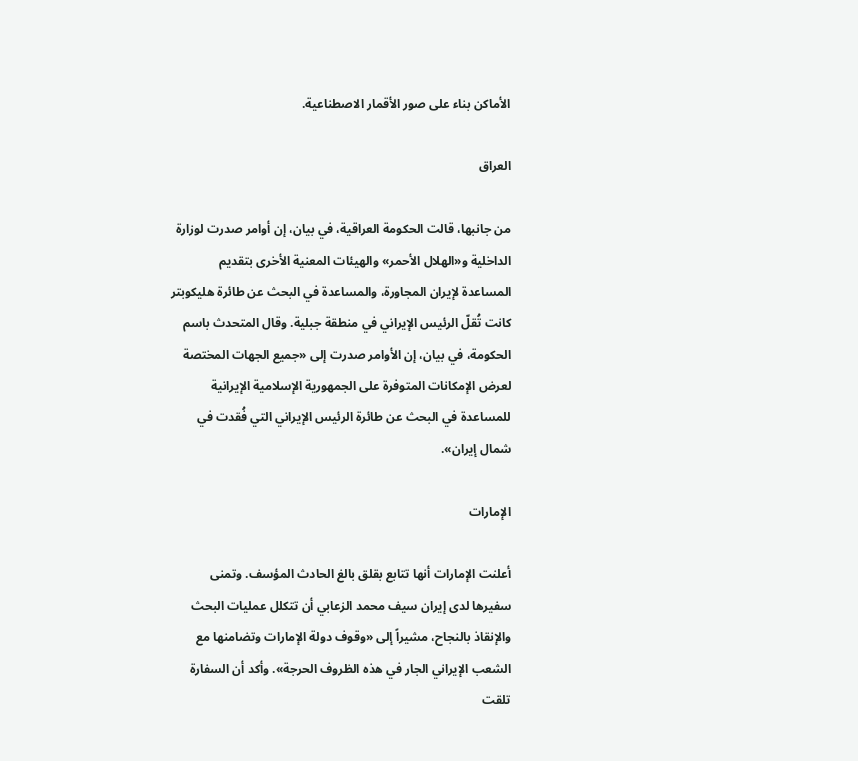الأماكن بناء على صور الأقمار الاصطناعية.

العراق

من جانبها، قالت الحكومة العراقية، في بيان، إن أوامر صدرت لوزارة الداخلية و«الهلال الأحمر» والهيئات المعنية الأخرى بتقديم المساعدة لإيران المجاورة، والمساعدة في البحث عن طائرة هليكوبتر كانت تُقلّ الرئيس الإيراني في منطقة جبلية. وقال المتحدث باسم الحكومة، في بيان، إن الأوامر صدرت إلى «جميع الجهات المختصة لعرض الإمكانات المتوفرة على الجمهورية الإسلامية الإيرانية للمساعدة في البحث عن طائرة الرئيس الإيراني التي فُقدت في شمال إيران».

الإمارات

أعلنت الإمارات أنها تتابع بقلق بالغ الحادث المؤسف. وتمنى سفيرها لدى إيران سيف محمد الزعابي أن تتكلل عمليات البحث والإنقاذ بالنجاح، مشيراً إلى «وقوف دولة الإمارات وتضامنها مع الشعب الإيراني الجار في هذه الظروف الحرجة». وأكد أن السفارة تلقت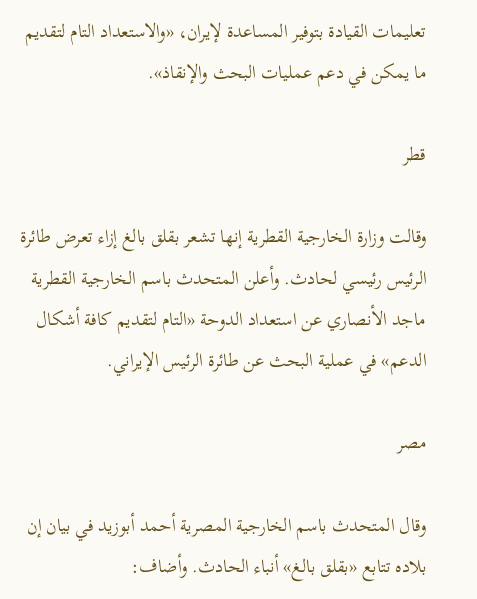تعليمات القيادة بتوفير المساعدة لإيران، «والاستعداد التام لتقديم ما يمكن في دعم عمليات البحث والإنقاذ».

قطر

وقالت وزارة الخارجية القطرية إنها تشعر بقلق بالغ إزاء تعرض طائرة الرئيس رئيسي لحادث. وأعلن المتحدث باسم الخارجية القطرية ماجد الأنصاري عن استعداد الدوحة «التام لتقديم كافة أشكال الدعم» في عملية البحث عن طائرة الرئيس الإيراني.

مصر

وقال المتحدث باسم الخارجية المصرية أحمد أبوزيد في بيان إن بلاده تتابع «بقلق بالغ» أنباء الحادث. وأضاف: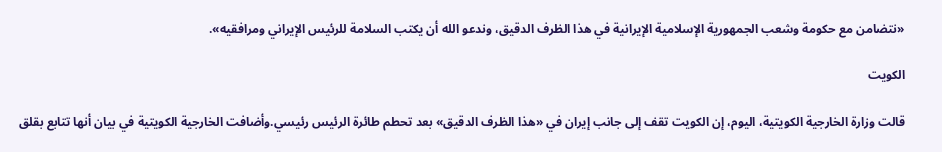«نتضامن مع حكومة وشعب الجمهورية الإسلامية الإيرانية في هذا الظرف الدقيق، وندعو الله أن يكتب السلامة للرئيس الإيراني ومرافقيه».

الكويت

قالت وزارة الخارجية الكويتية، اليوم، إن الكويت تقف إلى جانب إيران في «هذا الظرف الدقيق» بعد تحطم طائرة الرئيس رئيسي.وأضافت الخارجية الكويتية في بيان أنها تتابع بقلق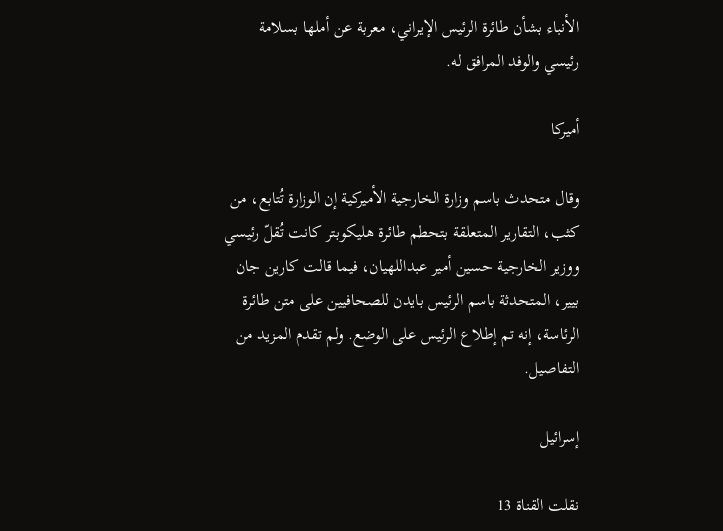الأنباء بشأن طائرة الرئيس الإيراني، معربة عن أملها بسلامة رئيسي والوفد المرافق له.

أميركا

وقال متحدث باسم وزارة الخارجية الأميركية إن الوزارة تُتابع، من كثب، التقارير المتعلقة بتحطم طائرة هليكوبتر كانت تُقلّ رئيسي ووزير الخارجية حسين أمير عبداللهيان، فيما قالت كارين جان بيير، المتحدثة باسم الرئيس بايدن للصحافيين على متن طائرة الرئاسة، إنه تم إطلاع الرئيس على الوضع. ولم تقدم المزيد من التفاصيل.

إسرائيل

نقلت القناة 13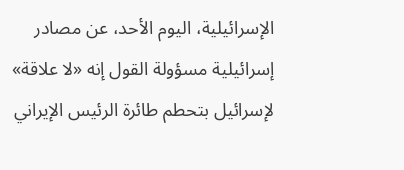الإسرائيلية، اليوم الأحد، عن مصادر إسرائيلية مسؤولة القول إنه «لا علاقة» لإسرائيل بتحطم طائرة الرئيس الإيراني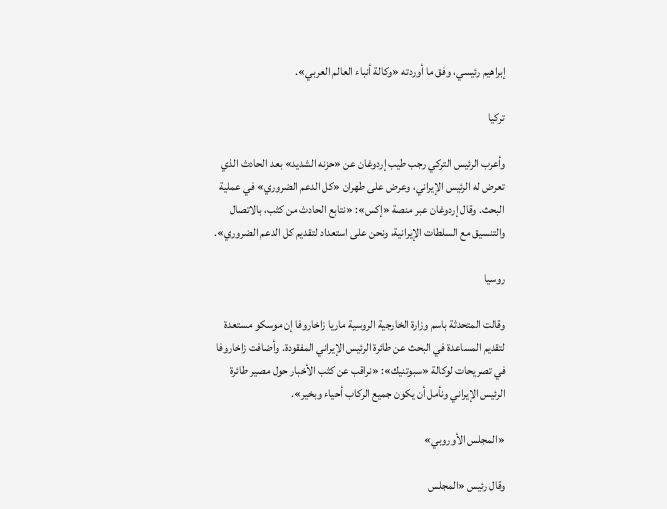إبراهيم رئيسي، وفق ما أوردته «وكالة أنباء العالم العربي».

تركيا

وأعرب الرئيس التركي رجب طيب إردوغان عن «حزنه الشديد» بعد الحادث الذي تعرض له الرئيس الإيراني، وعرض على طهران «كل الدعم الضروري» في عملية البحث. وقال إردوغان عبر منصة «إكس»: «نتابع الحادث من كثب، بالاتصال والتنسيق مع السلطات الإيرانية، ونحن على استعداد لتقديم كل الدعم الضروري».

روسيا

وقالت المتحدثة باسم وزارة الخارجية الروسية ماريا زاخاروفا إن موسكو مستعدة لتقديم المساعدة في البحث عن طائرة الرئيس الإيراني المفقودة. وأضافت زاخاروفا في تصريحات لوكالة «سبوتنيك»: «نراقب عن كثب الأخبار حول مصير طائرة الرئيس الإيراني ونأمل أن يكون جميع الركاب أحياء وبخير».

«المجلس الأوروبي»

وقال رئيس «المجلس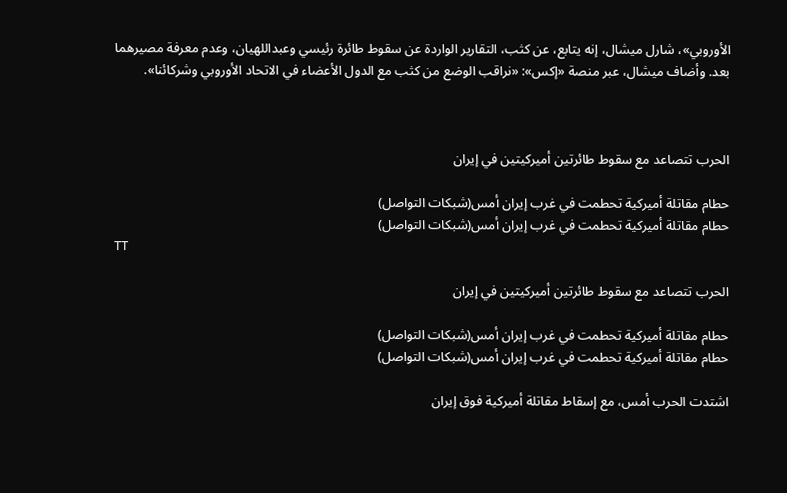الأوروبي»، شارل ميشال، إنه يتابع، عن كثب، التقارير الواردة عن سقوط طائرة رئيسي وعبداللهيان، وعدم معرفة مصيرهما بعد. وأضاف ميشال، عبر منصة «إكس»: «نراقب الوضع من كثب مع الدول الأعضاء في الاتحاد الأوروبي وشركائنا».



الحرب تتصاعد مع سقوط طائرتين أميركيتين في إيران

حطام مقاتلة أميركية تحطمت في غرب إيران أمس(شبكات التواصل)
حطام مقاتلة أميركية تحطمت في غرب إيران أمس(شبكات التواصل)
TT

الحرب تتصاعد مع سقوط طائرتين أميركيتين في إيران

حطام مقاتلة أميركية تحطمت في غرب إيران أمس(شبكات التواصل)
حطام مقاتلة أميركية تحطمت في غرب إيران أمس(شبكات التواصل)

اشتدت الحرب أمس، مع إسقاط مقاتلة أميركية فوق إيران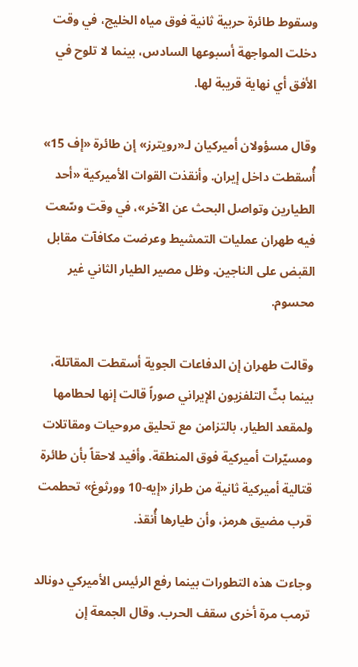وسقوط طائرة حربية ثانية فوق مياه الخليج، في وقت دخلت المواجهة أسبوعها السادس، بينما لا تلوح في الأفق أي نهاية قريبة لها.

وقال مسؤولان أميركيان لـ«رويترز» إن طائرة «إف 15» أُسقطت داخل إيران. وأنقذت القوات الأميركية «أحد الطيارين وتواصل البحث عن الآخر»، في وقت وسّعت فيه طهران عمليات التمشيط وعرضت مكافآت مقابل القبض على الناجين. وظل مصير الطيار الثاني غير محسوم.

وقالت طهران إن الدفاعات الجوية أسقطت المقاتلة، بينما بثّ التلفزيون الإيراني صوراً قالت إنها لحطامها ولمقعد الطيار، بالتزامن مع تحليق مروحيات ومقاتلات ومسيّرات أميركية فوق المنطقة. وأفيد لاحقاً بأن طائرة قتالية أميركية ثانية من طراز «إيه-10 وورثوغ» تحطمت قرب مضيق هرمز، وأن طيارها أُنقذ.

وجاءت هذه التطورات بينما رفع الرئيس الأميركي دونالد ترمب مرة أخرى سقف الحرب. وقال الجمعة إن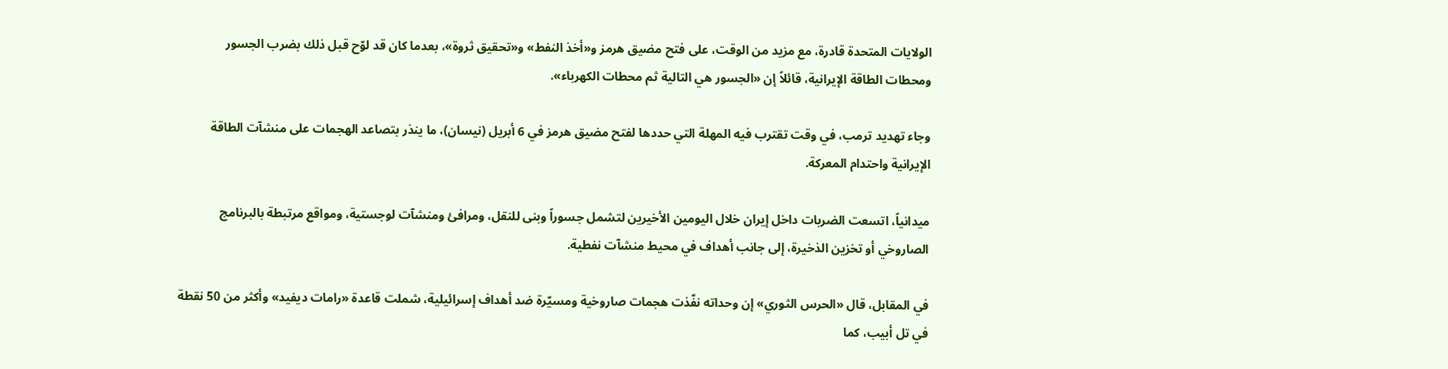الولايات المتحدة قادرة، مع مزيد من الوقت، على فتح مضيق هرمز و«أخذ النفط» و«تحقيق ثروة»، بعدما كان قد لوّح قبل ذلك بضرب الجسور ومحطات الطاقة الإيرانية، قائلاً إن «الجسور هي التالية ثم محطات الكهرباء».

وجاء تهديد ترمب، في وقت تقترب فيه المهلة التي حددها لفتح مضيق هرمز في 6 أبريل (نيسان)، ما ينذر بتصاعد الهجمات على منشآت الطاقة الإيرانية واحتدام المعركة.

ميدانياً، اتسعت الضربات داخل إيران خلال اليومين الأخيرين لتشمل جسوراً وبنى للنقل، ومرافئ ومنشآت لوجستية، ومواقع مرتبطة بالبرنامج الصاروخي أو تخزين الذخيرة، إلى جانب أهداف في محيط منشآت نفطية.

في المقابل، قال «الحرس الثوري» إن وحداته نفّذت هجمات صاروخية ومسيّرة ضد أهداف إسرائيلية، شملت قاعدة «رامات ديفيد» وأكثر من 50 نقطة في تل أبيب، كما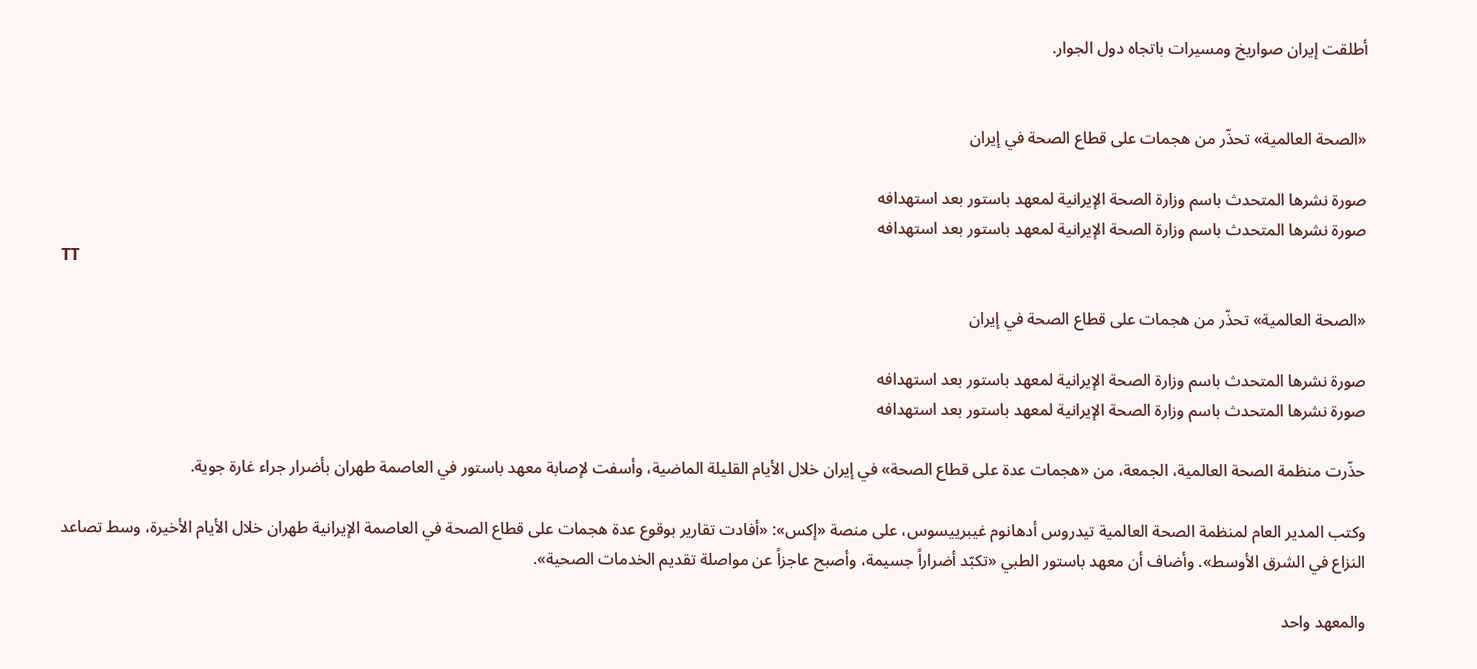أطلقت إيران صواريخ ومسيرات باتجاه دول الجوار.


«الصحة العالمية» تحذّر من هجمات على قطاع الصحة في إيران

صورة نشرها المتحدث باسم وزارة الصحة الإيرانية لمعهد باستور بعد استهدافه
صورة نشرها المتحدث باسم وزارة الصحة الإيرانية لمعهد باستور بعد استهدافه
TT

«الصحة العالمية» تحذّر من هجمات على قطاع الصحة في إيران

صورة نشرها المتحدث باسم وزارة الصحة الإيرانية لمعهد باستور بعد استهدافه
صورة نشرها المتحدث باسم وزارة الصحة الإيرانية لمعهد باستور بعد استهدافه

حذّرت منظمة الصحة العالمية، الجمعة، من «هجمات عدة على قطاع الصحة» في إيران خلال الأيام القليلة الماضية، وأسفت لإصابة معهد باستور في العاصمة طهران بأضرار جراء غارة جوية.

وكتب المدير العام لمنظمة الصحة العالمية تيدروس أدهانوم غيبرييسوس، على منصة «إكس»: «أفادت تقارير بوقوع عدة هجمات على قطاع الصحة في العاصمة الإيرانية طهران خلال الأيام الأخيرة، وسط تصاعد النزاع في الشرق الأوسط». وأضاف أن معهد باستور الطبي «تكبّد أضراراً جسيمة، وأصبح عاجزاً عن مواصلة تقديم الخدمات الصحية».

والمعهد واحد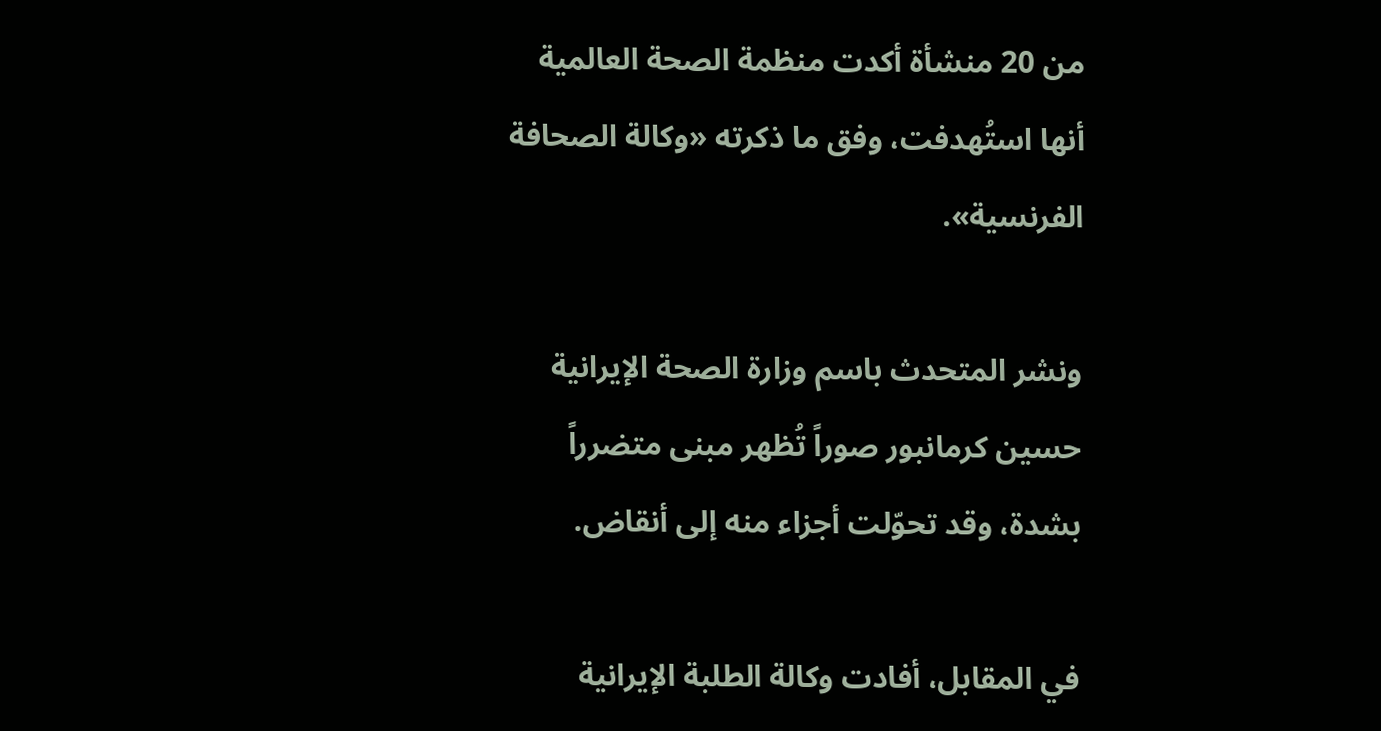من 20 منشأة أكدت منظمة الصحة العالمية أنها استُهدفت، وفق ما ذكرته «وكالة الصحافة الفرنسية».

ونشر المتحدث باسم وزارة الصحة الإيرانية حسين كرمانبور صوراً تُظهر مبنى متضرراً بشدة، وقد تحوّلت أجزاء منه إلى أنقاض.

في المقابل، أفادت وكالة الطلبة الإيرانية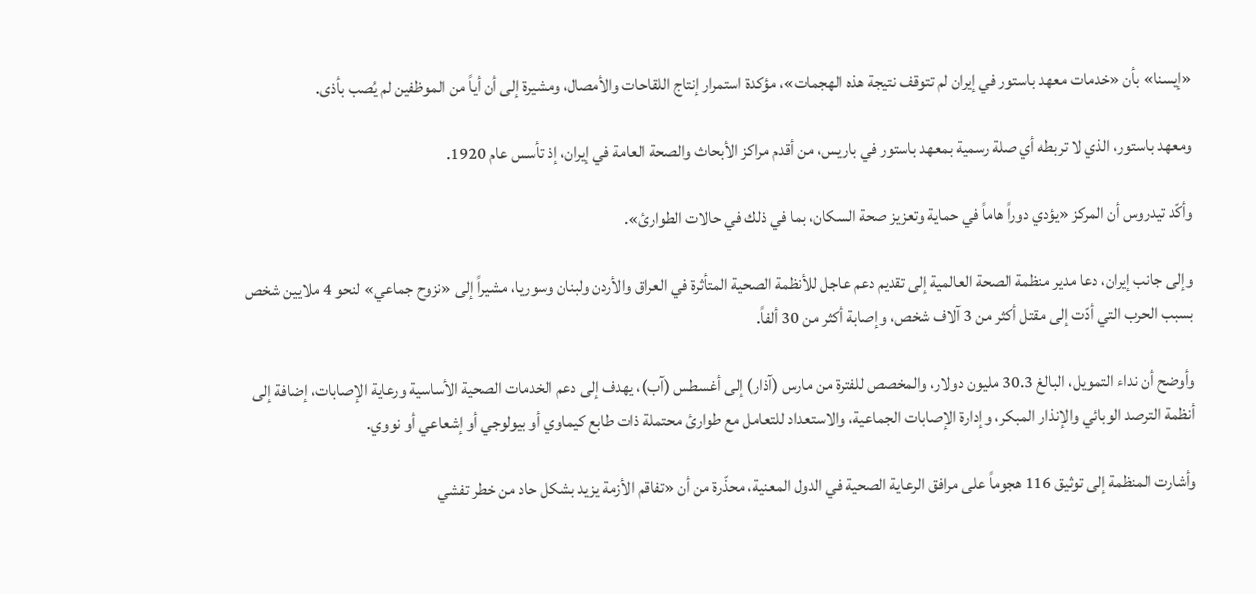«إيسنا» بأن «خدمات معهد باستور في إيران لم تتوقف نتيجة هذه الهجمات»، مؤكدة استمرار إنتاج اللقاحات والأمصال، ومشيرة إلى أن أياً من الموظفين لم يُصب بأذى.

ومعهد باستور، الذي لا تربطه أي صلة رسمية بمعهد باستور في باريس، من أقدم مراكز الأبحاث والصحة العامة في إيران، إذ تأسس عام 1920.

وأكّد تيدروس أن المركز «يؤدي دوراً هاماً في حماية وتعزيز صحة السكان، بما في ذلك في حالات الطوارئ».

وإلى جانب إيران، دعا مدير منظمة الصحة العالمية إلى تقديم دعم عاجل للأنظمة الصحية المتأثرة في العراق والأردن ولبنان وسوريا، مشيراً إلى «نزوح جماعي» لنحو 4 ملايين شخص بسبب الحرب التي أدّت إلى مقتل أكثر من 3 آلاف شخص، وإصابة أكثر من 30 ألفاً.

وأوضح أن نداء التمويل، البالغ 30.3 مليون دولار، والمخصص للفترة من مارس (آذار) إلى أغسطس (آب)، يهدف إلى دعم الخدمات الصحية الأساسية ورعاية الإصابات، إضافة إلى أنظمة الترصد الوبائي والإنذار المبكر، وإدارة الإصابات الجماعية، والاستعداد للتعامل مع طوارئ محتملة ذات طابع كيماوي أو بيولوجي أو إشعاعي أو نووي.

وأشارت المنظمة إلى توثيق 116 هجوماً على مرافق الرعاية الصحية في الدول المعنية، محذّرة من أن «تفاقم الأزمة يزيد بشكل حاد من خطر تفشي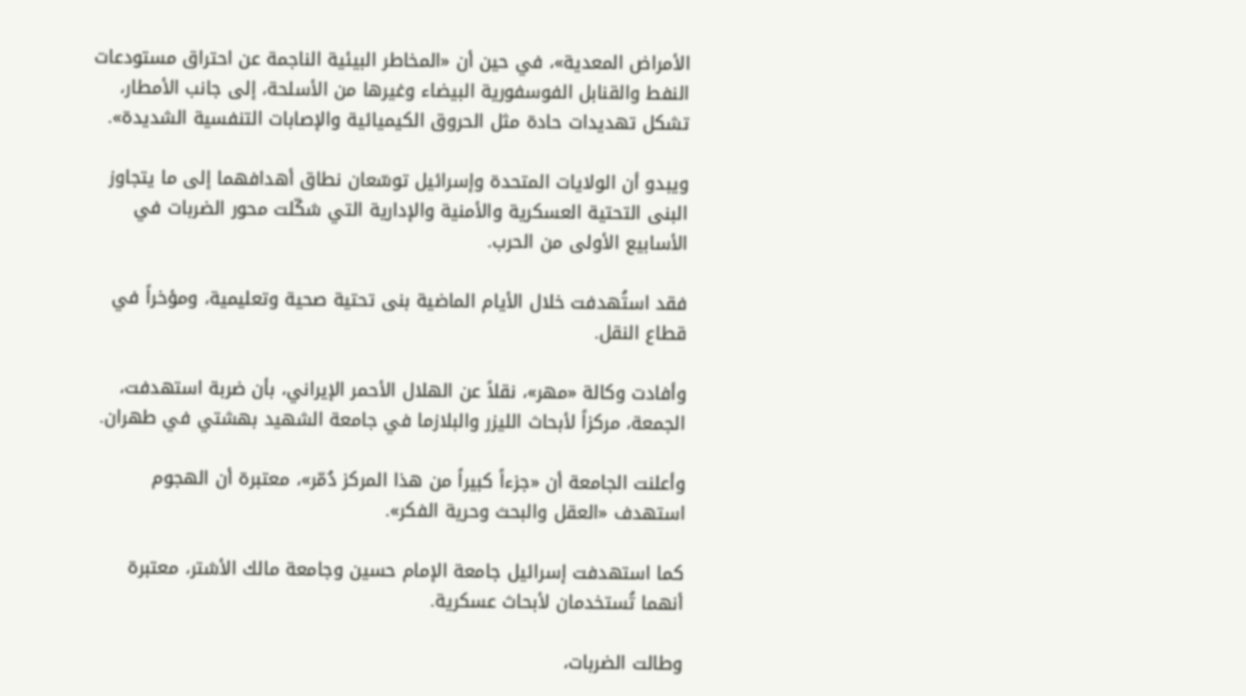الأمراض المعدية»، في حين أن «المخاطر البيئية الناجمة عن احتراق مستودعات النفط والقنابل الفوسفورية البيضاء وغيرها من الأسلحة، إلى جانب الأمطار، تشكل تهديدات حادة مثل الحروق الكيميائية والإصابات التنفسية الشديدة».

ويبدو أن الولايات المتحدة وإسرائيل توسّعان نطاق أهدافهما إلى ما يتجاوز البنى التحتية العسكرية والأمنية والإدارية التي شكّلت محور الضربات في الأسابيع الأولى من الحرب.

فقد استُهدفت خلال الأيام الماضية بنى تحتية صحية وتعليمية، ومؤخراً في قطاع النقل.

وأفادت وكالة «مهر»، نقلاً عن الهلال الأحمر الإيراني، بأن ضربة استهدفت، الجمعة، مركزاً لأبحاث الليزر والبلازما في جامعة الشهيد بهشتي في طهران.

وأعلنت الجامعة أن «جزءاً كبيراً من هذا المركز دُمّر»، معتبرة أن الهجوم استهدف «العقل والبحث وحرية الفكر».

كما استهدفت إسرائيل جامعة الإمام حسين وجامعة مالك الأشتر، معتبرة أنهما تُستخدمان لأبحاث عسكرية.

وطالت الضربات،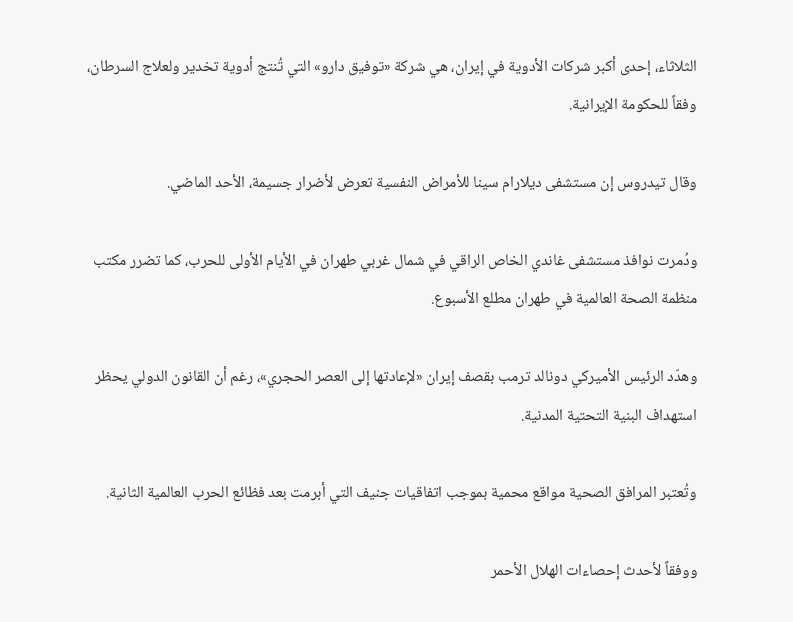الثلاثاء، إحدى أكبر شركات الأدوية في إيران، هي شركة «توفيق دارو» التي تُنتج أدوية تخدير ولعلاج السرطان، وفقاً للحكومة الإيرانية.

وقال تيدروس إن مستشفى ديلارام سينا للأمراض النفسية تعرض لأضرار جسيمة، الأحد الماضي.

ودُمرت نوافذ مستشفى غاندي الخاص الراقي في شمال غربي طهران في الأيام الأولى للحرب، كما تضرر مكتب منظمة الصحة العالمية في طهران مطلع الأسبوع.

وهدّد الرئيس الأميركي دونالد ترمب بقصف إيران «لإعادتها إلى العصر الحجري»، رغم أن القانون الدولي يحظر استهداف البنية التحتية المدنية.

وتُعتبر المرافق الصحية مواقع محمية بموجب اتفاقيات جنيف التي أبرمت بعد فظائع الحرب العالمية الثانية.

ووفقاً لأحدث إحصاءات الهلال الأحمر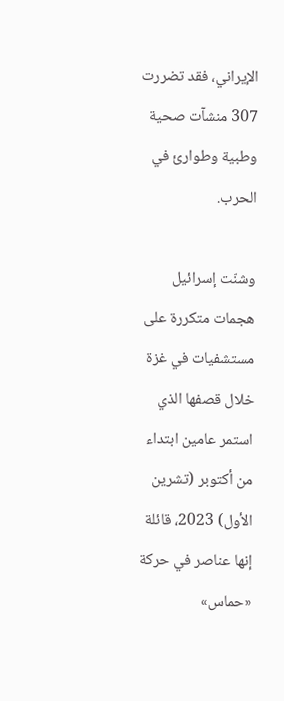الإيراني، فقد تضررت 307 منشآت صحية وطبية وطوارئ في الحرب.

وشنّت إسرائيل هجمات متكررة على مستشفيات في غزة خلال قصفها الذي استمر عامين ابتداء من أكتوبر (تشرين الأول) 2023، قائلة إنها عناصر في حركة «حماس»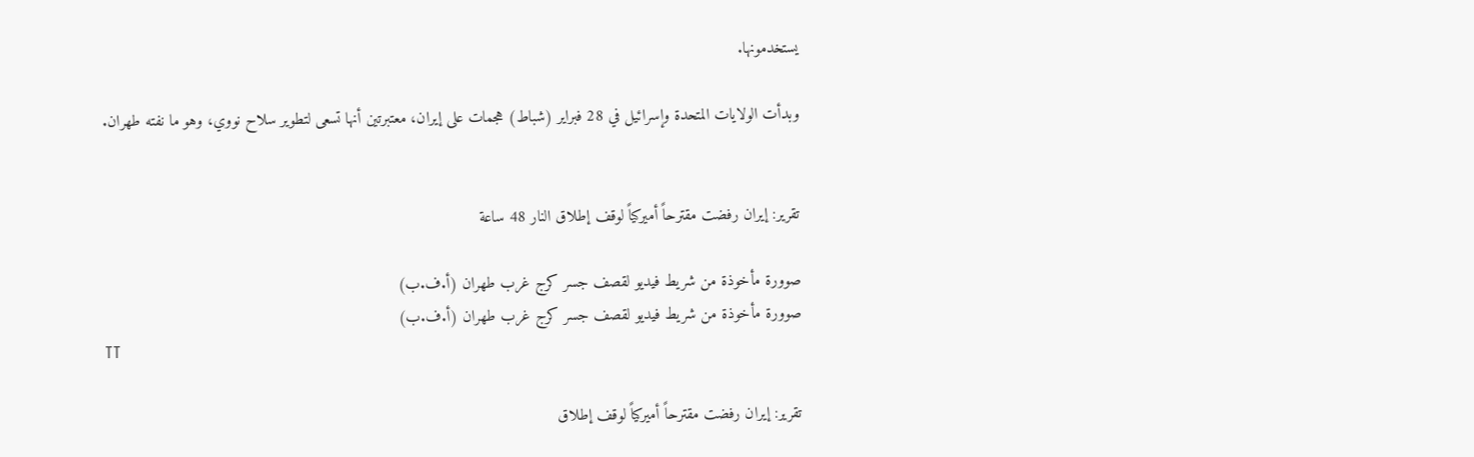يستخدمونها.

وبدأت الولايات المتحدة وإسرائيل في 28 فبراير (شباط) هجمات على إيران، معتبرتين أنها تسعى لتطوير سلاح نووي، وهو ما نفته طهران.


تقرير: إيران رفضت مقترحاً أميركياً لوقف إطلاق النار 48 ساعة

صوورة مأخوذة من شريط فيديو لقصف جسر كرج غرب طهران (أ.ف.ب)
صوورة مأخوذة من شريط فيديو لقصف جسر كرج غرب طهران (أ.ف.ب)
TT

تقرير: إيران رفضت مقترحاً أميركياً لوقف إطلاق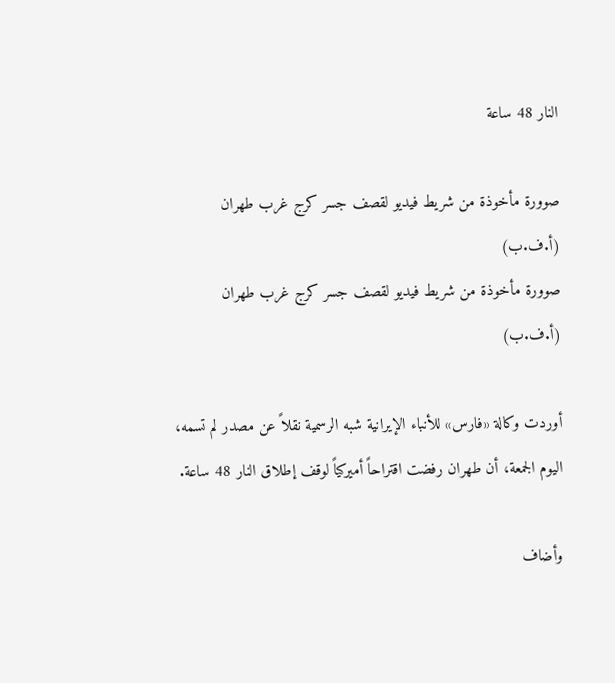النار 48 ساعة

صوورة مأخوذة من شريط فيديو لقصف جسر كرج غرب طهران (أ.ف.ب)
صوورة مأخوذة من شريط فيديو لقصف جسر كرج غرب طهران (أ.ف.ب)

أوردت وكالة «فارس» للأنباء الإيرانية شبه الرسمية نقلاً عن مصدر ‌لم ‌تسمه، اليوم ‌الجمعة، أن طهران رفضت اقتراحاً أميركياً لوقف إطلاق النار 48 ساعة.

وأضاف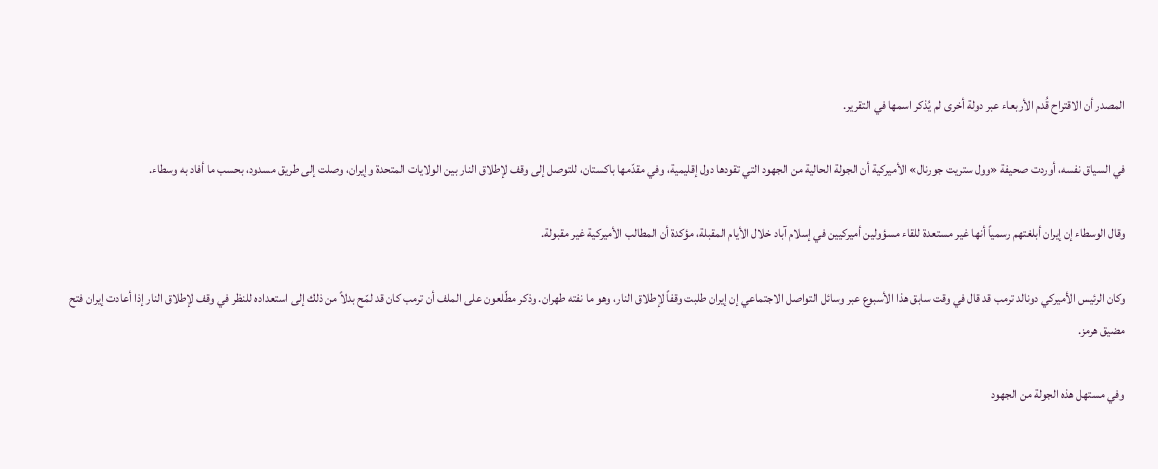المصدر ‌أن ‌الاقتراح قُدم الأربعاء عبر دولة أخرى لم يُذكر ‌اسمها في التقرير.

في السياق نفسه، أوردت صحيفة «وول ستريت جورنال» الأميركية أن الجولة الحالية من الجهود التي تقودها دول إقليمية، وفي مقدّمها باكستان، للتوصل إلى وقف لإطلاق النار بين الولايات المتحدة وإيران، وصلت إلى طريق مسدود، بحسب ما أفاد به وسطاء.

وقال الوسطاء إن إيران أبلغتهم رسمياً أنها غير مستعدة للقاء مسؤولين أميركيين في إسلام آباد خلال الأيام المقبلة، مؤكدة أن المطالب الأميركية غير مقبولة.

وكان الرئيس الأميركي دونالد ترمب قد قال في وقت سابق هذا الأسبوع عبر وسائل التواصل الاجتماعي إن إيران طلبت وقفاً لإطلاق النار، وهو ما نفته طهران. وذكر مطّلعون على الملف أن ترمب كان قد لمّح بدلاً من ذلك إلى استعداده للنظر في وقف لإطلاق النار إذا أعادت إيران فتح مضيق هرمز.

وفي مستهل هذه الجولة من الجهود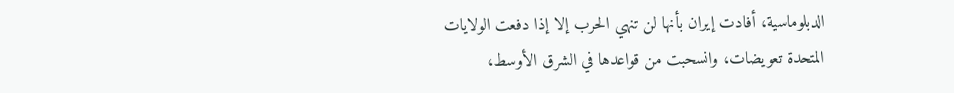الدبلوماسية، أفادت إيران بأنها لن تنهي الحرب إلا إذا دفعت الولايات المتحدة تعويضات، وانسحبت من قواعدها في الشرق الأوسط،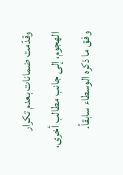وقدّمت ضمانات بعدم تكرار الهجوم، إلى جانب مطالب أخرى، وفق ما ذكره الوسطاء سابقاً.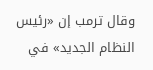وقال ترمب إن «رئيس النظام الجديد» في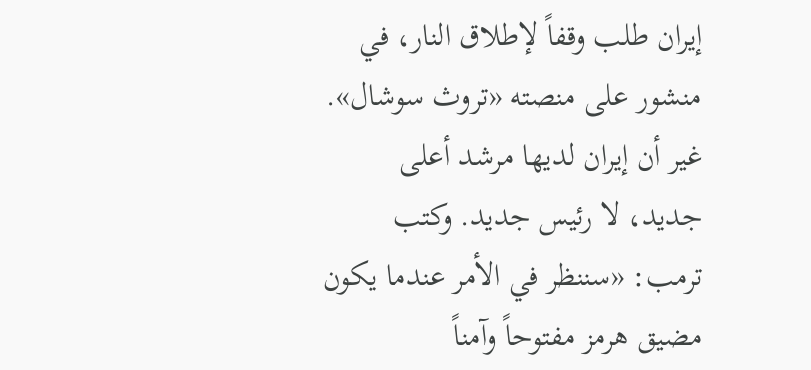إيران طلب وقفاً لإطلاق النار، في منشور على منصته «تروث سوشال». غير أن إيران لديها مرشد أعلى جديد، لا رئيس جديد. وكتب ترمب: «سننظر في الأمر عندما يكون مضيق هرمز مفتوحاً وآمناً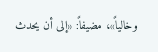وخالياً»، مضيفاً: «إلى أن يحدث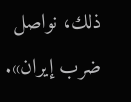ذلك، نواصل ضرب إيران».